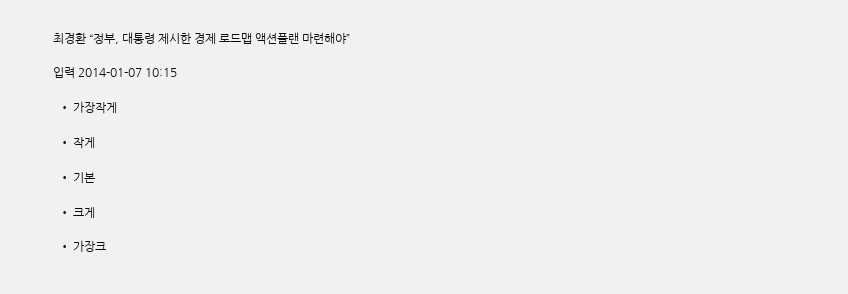최경환 “정부, 대통령 제시한 경제 로드맵 액션플랜 마련해야”

입력 2014-01-07 10:15

  • 가장작게

  • 작게

  • 기본

  • 크게

  • 가장크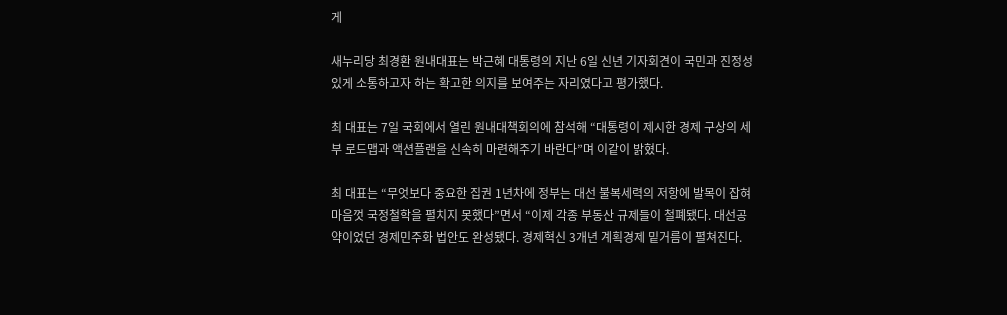게

새누리당 최경환 원내대표는 박근혜 대통령의 지난 6일 신년 기자회견이 국민과 진정성 있게 소통하고자 하는 확고한 의지를 보여주는 자리였다고 평가했다.

최 대표는 7일 국회에서 열린 원내대책회의에 참석해 “대통령이 제시한 경제 구상의 세부 로드맵과 액션플랜을 신속히 마련해주기 바란다”며 이같이 밝혔다.

최 대표는 “무엇보다 중요한 집권 1년차에 정부는 대선 불복세력의 저항에 발목이 잡혀 마음껏 국정철학을 펼치지 못했다”면서 “이제 각종 부동산 규제들이 철폐됐다. 대선공약이었던 경제민주화 법안도 완성됐다. 경제혁신 3개년 계획경제 밑거름이 펼쳐진다.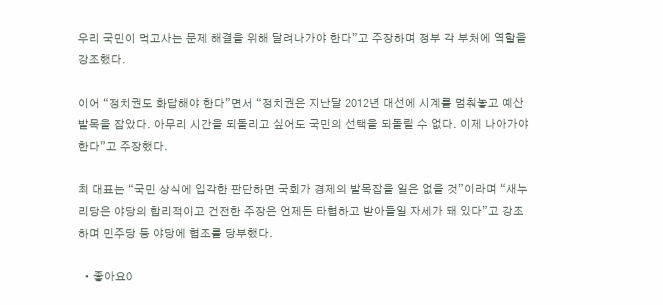우리 국민이 먹고사는 문제 해결을 위해 달려나가야 한다”고 주장하며 정부 각 부처에 역할을 강조했다.

이어 “정치권도 화답해야 한다”면서 “정치권은 지난달 2012년 대선에 시계를 멈춰놓고 예산 발목을 잡았다. 아무리 시간을 되돌리고 싶어도 국민의 선택을 되돌릴 수 없다. 이제 나아가야 한다”고 주장했다.

최 대표는 “국민 상식에 입각한 판단하면 국회가 경제의 발목잡을 일은 없을 것”이라며 “새누리당은 야당의 합리적이고 건전한 주장은 언제든 타협하고 받아들일 자세가 돼 있다”고 강조하며 민주당 등 야당에 협조를 당부했다.

  • 좋아요0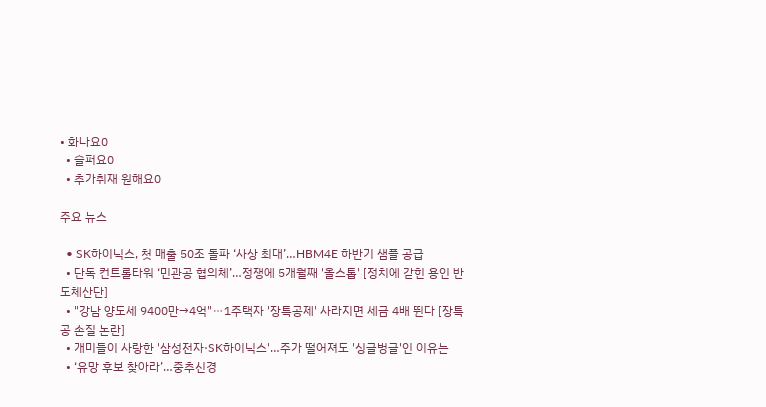• 화나요0
  • 슬퍼요0
  • 추가취재 원해요0

주요 뉴스

  • SK하이닉스, 첫 매출 50조 돌파 ‘사상 최대’…HBM4E 하반기 샘플 공급
  • 단독 컨트롤타워 ‘민관공 협의체’…정쟁에 5개월째 '올스톱' [정치에 갇힌 용인 반도체산단]
  • "강남 양도세 9400만→4억"⋯1주택자 '장특공제' 사라지면 세금 4배 뛴다 [장특공 손질 논란]
  • 개미들이 사랑한 '삼성전자·SK하이닉스'…주가 떨어져도 '싱글벙글'인 이유는
  • ‘유망 후보 찾아라’…중추신경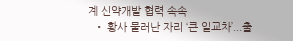계 신약개발 협력 속속
  • 황사 물러난 자리 ‘큰 일교차’...출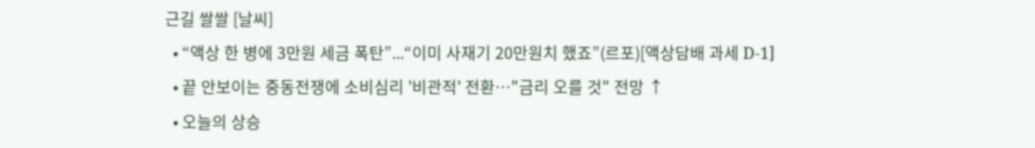근길 쌀쌀 [날씨]
  • “액상 한 병에 3만원 세금 폭탄”...“이미 사재기 20만원치 했죠”(르포)[액상담배 과세 D-1]
  • 끝 안보이는 중동전쟁에 소비심리 '비관적' 전환…"금리 오를 것" 전망 ↑
  • 오늘의 상승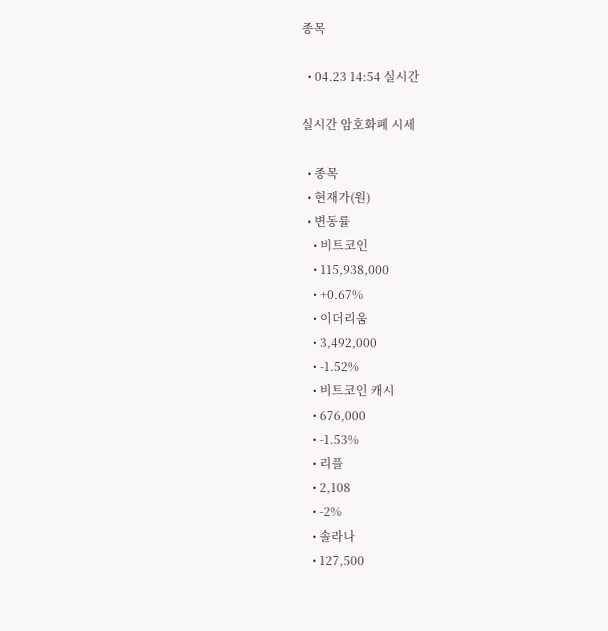종목

  • 04.23 14:54 실시간

실시간 암호화폐 시세

  • 종목
  • 현재가(원)
  • 변동률
    • 비트코인
    • 115,938,000
    • +0.67%
    • 이더리움
    • 3,492,000
    • -1.52%
    • 비트코인 캐시
    • 676,000
    • -1.53%
    • 리플
    • 2,108
    • -2%
    • 솔라나
    • 127,500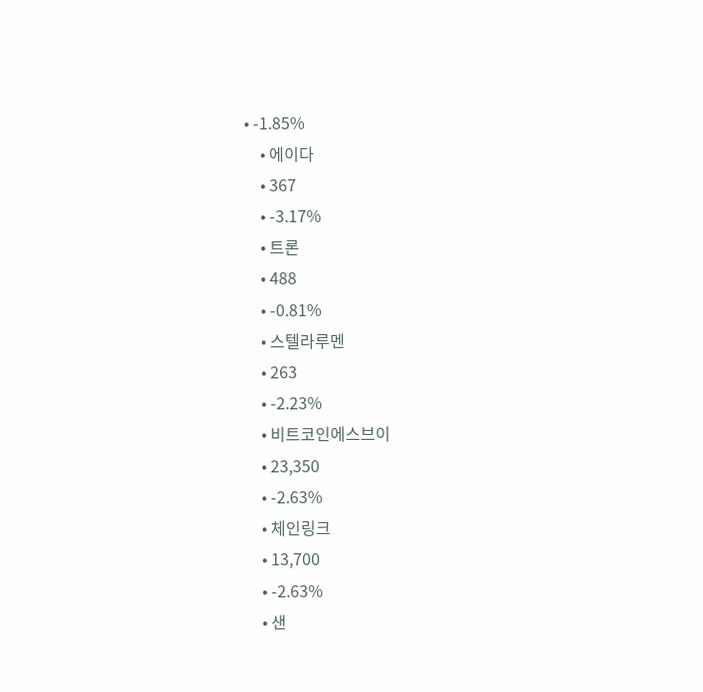• -1.85%
    • 에이다
    • 367
    • -3.17%
    • 트론
    • 488
    • -0.81%
    • 스텔라루멘
    • 263
    • -2.23%
    • 비트코인에스브이
    • 23,350
    • -2.63%
    • 체인링크
    • 13,700
    • -2.63%
    • 샌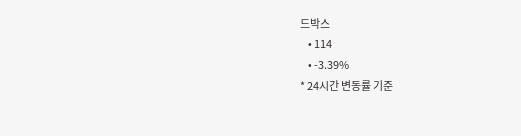드박스
    • 114
    • -3.39%
* 24시간 변동률 기준